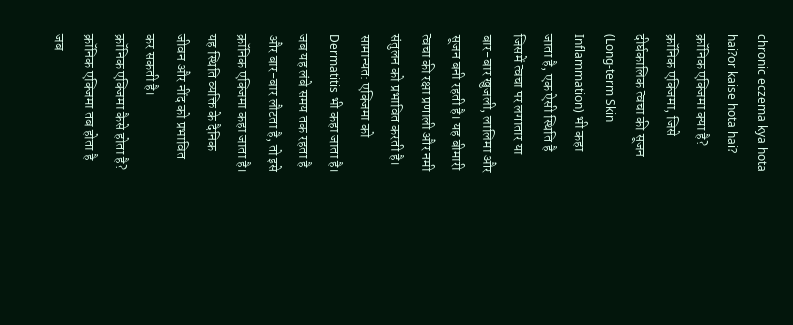chronic eczema kya hota hai?or kaise hota hai?
क्रॉनिक एक्जिमा क्या है?
क्रॉनिक एक्जिमा, जिसे दीर्घकालिक त्वचा की सूजन (Long-term Skin Inflammation) भी कहा जाता है, एक ऐसी स्थिति है जिसमें त्वचा पर लगातार या बार-बार खुजली, लालिमा और सूजन बनी रहती है। यह बीमारी त्वचा की रक्षा प्रणाली और नमी संतुलन को प्रभावित करती है।
सामान्यत: एक्जिमा को Dermatitis भी कहा जाता है। जब यह लंबे समय तक रहता है और बार-बार लौटता है, तो इसे क्रॉनिक एक्जिमा कहा जाता है। यह स्थिति व्यक्ति के दैनिक जीवन और नींद को प्रभावित कर सकती है।
क्रॉनिक एक्जिमा कैसे होता है?
क्रॉनिक एक्जिमा तब होता है जब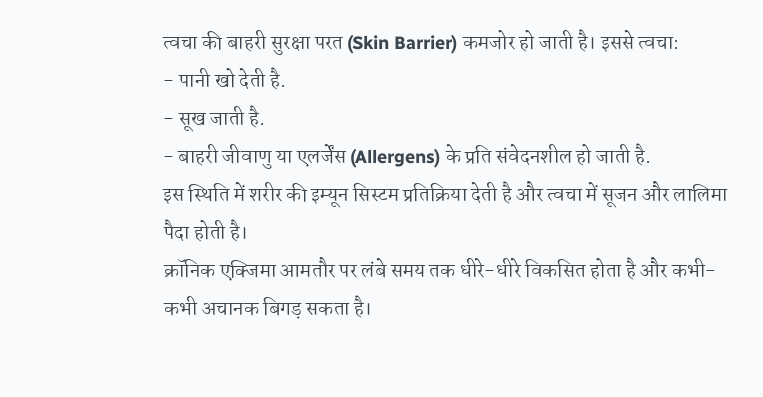त्वचा की बाहरी सुरक्षा परत (Skin Barrier) कमजोर हो जाती है। इससे त्वचा:
- पानी खो देती है.
- सूख जाती है.
- बाहरी जीवाणु या एलर्जेंस (Allergens) के प्रति संवेदनशील हो जाती है.
इस स्थिति में शरीर की इम्यून सिस्टम प्रतिक्रिया देती है और त्वचा में सूजन और लालिमा पैदा होती है।
क्रॉनिक एक्जिमा आमतौर पर लंबे समय तक धीरे-धीरे विकसित होता है और कभी-कभी अचानक बिगड़ सकता है।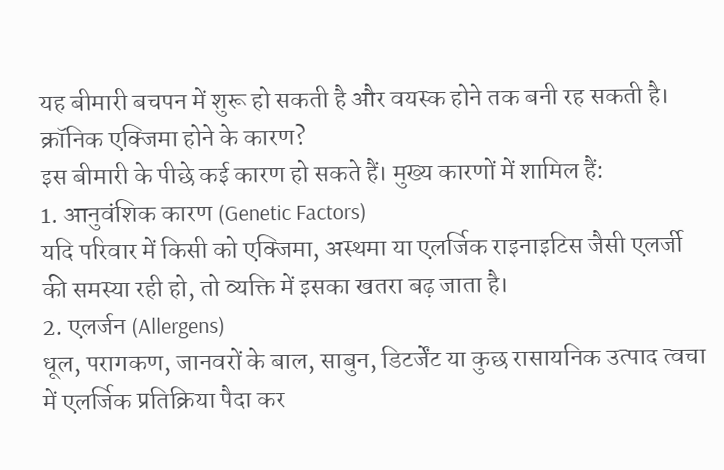यह बीमारी बचपन में शुरू हो सकती है और वयस्क होने तक बनी रह सकती है।
क्रॉनिक एक्जिमा होने के कारण?
इस बीमारी के पीछे कई कारण हो सकते हैं। मुख्य कारणों में शामिल हैं:
1. आनुवंशिक कारण (Genetic Factors)
यदि परिवार में किसी को एक्जिमा, अस्थमा या एलर्जिक राइनाइटिस जैसी एलर्जी की समस्या रही हो, तो व्यक्ति में इसका खतरा बढ़ जाता है।
2. एलर्जन (Allergens)
धूल, परागकण, जानवरों के बाल, साबुन, डिटर्जेंट या कुछ रासायनिक उत्पाद त्वचा में एलर्जिक प्रतिक्रिया पैदा कर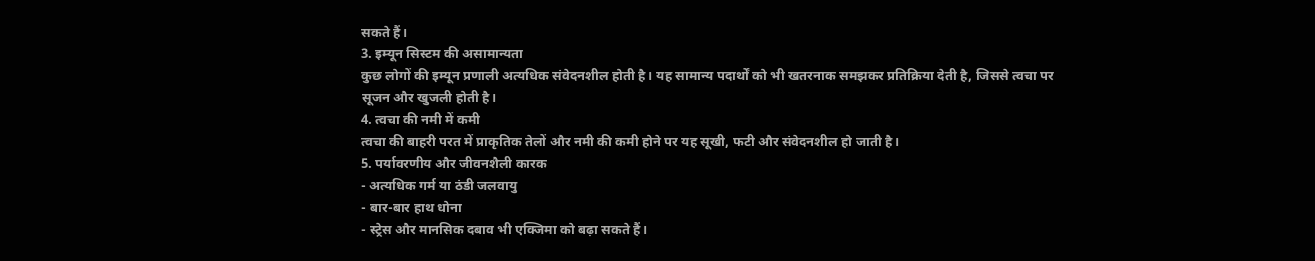सकते हैं।
3. इम्यून सिस्टम की असामान्यता
कुछ लोगों की इम्यून प्रणाली अत्यधिक संवेदनशील होती है। यह सामान्य पदार्थों को भी खतरनाक समझकर प्रतिक्रिया देती है, जिससे त्वचा पर सूजन और खुजली होती है।
4. त्वचा की नमी में कमी
त्वचा की बाहरी परत में प्राकृतिक तेलों और नमी की कमी होने पर यह सूखी, फटी और संवेदनशील हो जाती है।
5. पर्यावरणीय और जीवनशैली कारक
- अत्यधिक गर्म या ठंडी जलवायु
- बार-बार हाथ धोना
- स्ट्रेस और मानसिक दबाव भी एक्जिमा को बढ़ा सकते हैं।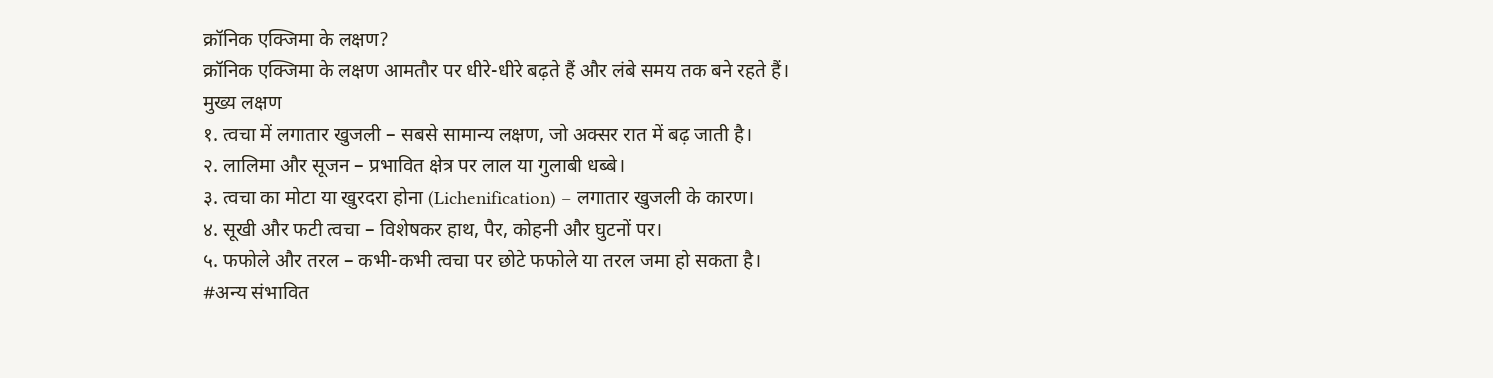क्रॉनिक एक्जिमा के लक्षण?
क्रॉनिक एक्जिमा के लक्षण आमतौर पर धीरे-धीरे बढ़ते हैं और लंबे समय तक बने रहते हैं।
मुख्य लक्षण
१. त्वचा में लगातार खुजली – सबसे सामान्य लक्षण, जो अक्सर रात में बढ़ जाती है।
२. लालिमा और सूजन – प्रभावित क्षेत्र पर लाल या गुलाबी धब्बे।
३. त्वचा का मोटा या खुरदरा होना (Lichenification) – लगातार खुजली के कारण।
४. सूखी और फटी त्वचा – विशेषकर हाथ, पैर, कोहनी और घुटनों पर।
५. फफोले और तरल – कभी-कभी त्वचा पर छोटे फफोले या तरल जमा हो सकता है।
#अन्य संभावित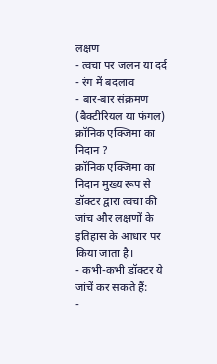लक्षण
- त्वचा पर जलन या दर्द
- रंग में बदलाव
- बार-बार संक्रमण (बैक्टीरियल या फंगल)
क्रॉनिक एक्जिमा का निदान ?
क्रॉनिक एक्जिमा का निदान मुख्य रूप से डॉक्टर द्वारा त्वचा की जांच और लक्षणों के इतिहास के आधार पर किया जाता है।
- कभी-कभी डॉक्टर ये जांचें कर सकते हैं:
-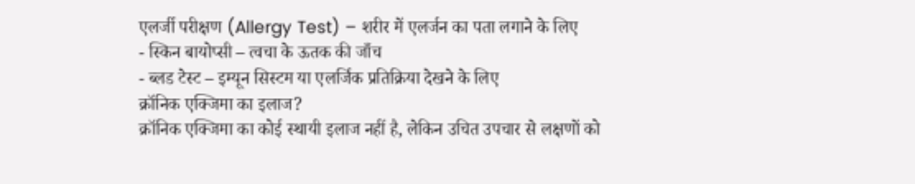एलर्जी परीक्षण (Allergy Test) – शरीर में एलर्जन का पता लगाने के लिए
- स्किन बायोप्सी – त्वचा के ऊतक की जाँच
- ब्लड टेस्ट – इम्यून सिस्टम या एलर्जिक प्रतिक्रिया देखने के लिए
क्रॉनिक एक्जिमा का इलाज?
क्रॉनिक एक्जिमा का कोई स्थायी इलाज नहीं है, लेकिन उचित उपचार से लक्षणों को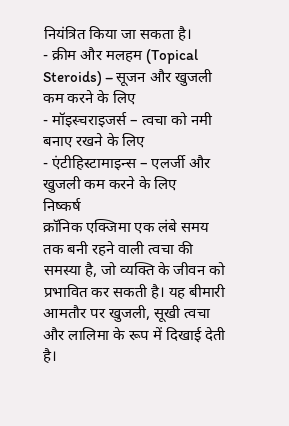नियंत्रित किया जा सकता है।
- क्रीम और मलहम (Topical Steroids) – सूजन और खुजली कम करने के लिए
- मॉइस्चराइजर्स – त्वचा को नमी बनाए रखने के लिए
- एंटीहिस्टामाइन्स – एलर्जी और खुजली कम करने के लिए
निष्कर्ष
क्रॉनिक एक्जिमा एक लंबे समय तक बनी रहने वाली त्वचा की समस्या है, जो व्यक्ति के जीवन को प्रभावित कर सकती है। यह बीमारी आमतौर पर खुजली, सूखी त्वचा और लालिमा के रूप में दिखाई देती है।